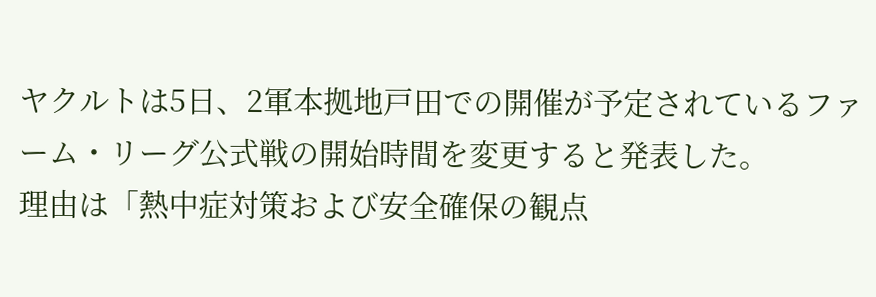ヤクルトは5日、2軍本拠地戸田での開催が予定されているファーム・リーグ公式戦の開始時間を変更すると発表した。
理由は「熱中症対策および安全確保の観点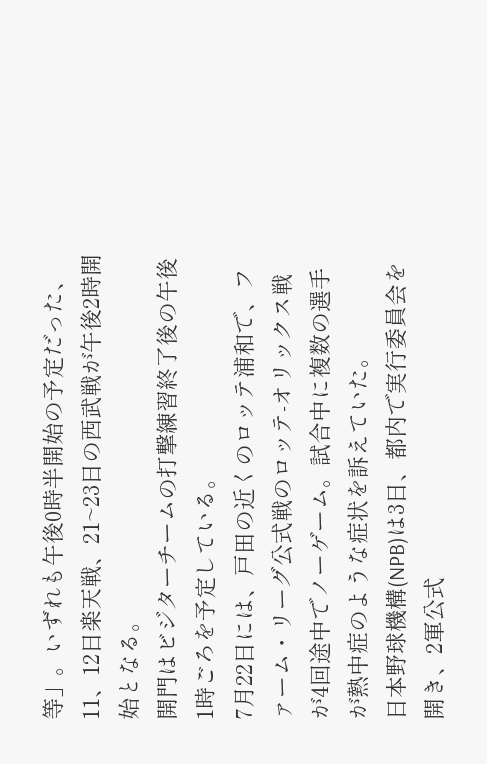等」。いずれも午後0時半開始の予定だった、11、12日楽天戦、21~23日の西武戦が午後2時開始となる。
開門はビジターチームの打撃練習終了後の午後1時ごろを予定している。
7月22日には、戸田の近くのロッテ浦和で、ファーム・リーグ公式戦のロッテ-オリックス戦が4回途中でノーゲーム。試合中に複数の選手が熱中症のような症状を訴えていた。
日本野球機構(NPB)は3日、都内で実行委員会を開き、2軍公式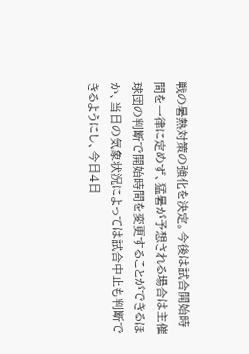戦の暑熱対策の強化を決定。今後は試合開始時間を一律に定めず、猛暑が予想される場合は主催球団の判断で開始時間を変更することができるほか、当日の気象状況によっては試合中止も判断できるようにし、今日4日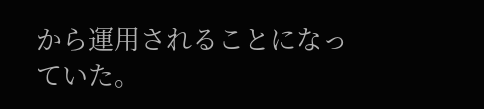から運用されることになっていた。